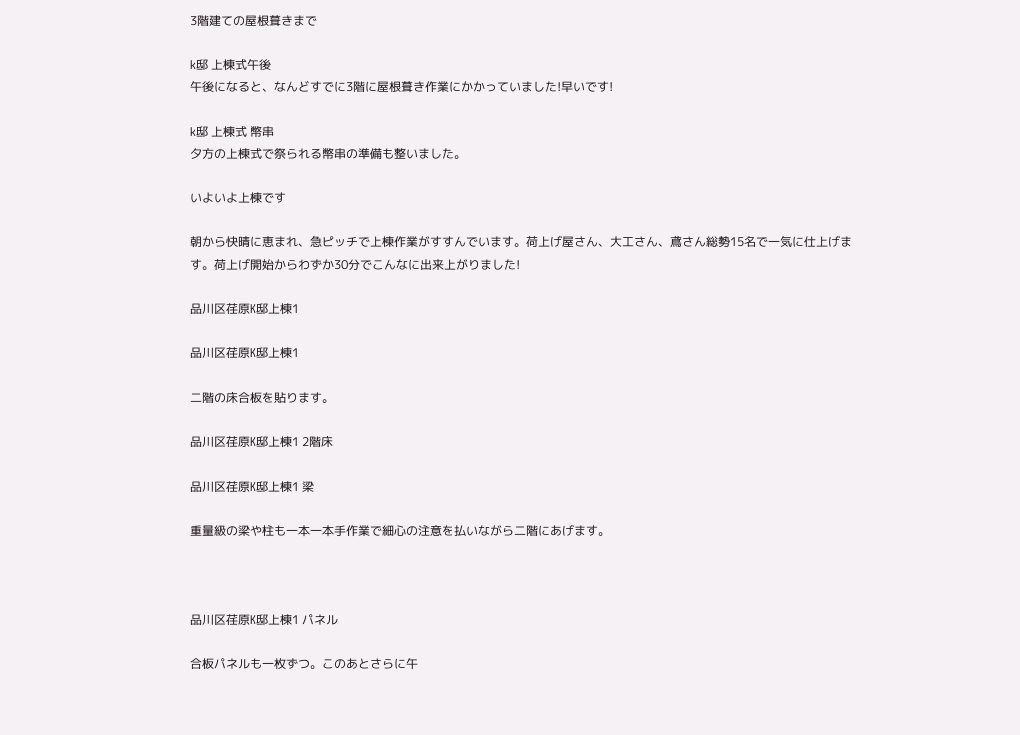3階建ての屋根葺きまで

k邸 上棟式午後
午後になると、なんどすでに3階に屋根葺き作業にかかっていました!早いです!

k邸 上棟式 幣串
夕方の上棟式で祭られる幣串の準備も整いました。

いよいよ上棟です

朝から快晴に恵まれ、急ピッチで上棟作業がすすんでいます。荷上げ屋さん、大工さん、鳶さん総勢15名で一気に仕上げます。荷上げ開始からわずか30分でこんなに出来上がりました!

品川区荏原K邸上棟1

品川区荏原K邸上棟1

二階の床合板を貼ります。

品川区荏原K邸上棟1 2階床

品川区荏原K邸上棟1 梁

重量級の梁や柱も一本一本手作業で細心の注意を払いながら二階にあげます。



品川区荏原K邸上棟1 パネル

合板パネルも一枚ずつ。このあとさらに午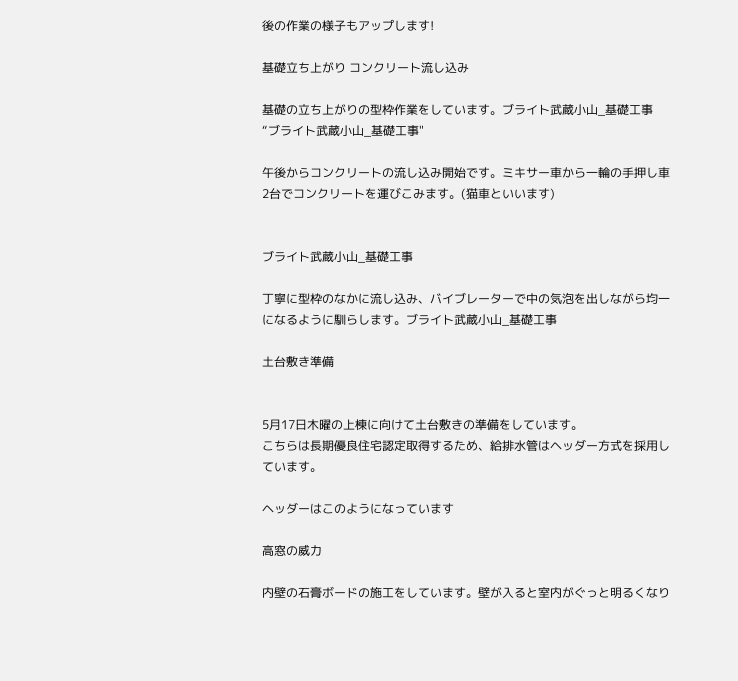後の作業の様子もアップします!

基礎立ち上がり コンクリート流し込み

基礎の立ち上がりの型枠作業をしています。ブライト武蔵小山_基礎工事
“ブライト武蔵小山_基礎工事"

午後からコンクリートの流し込み開始です。ミキサー車から一輪の手押し車2台でコンクリートを運びこみます。(猫車といいます)


ブライト武蔵小山_基礎工事

丁寧に型枠のなかに流し込み、バイブレーターで中の気泡を出しながら均一になるように馴らします。ブライト武蔵小山_基礎工事

土台敷き準備


5月17日木曜の上棟に向けて土台敷きの準備をしています。
こちらは長期優良住宅認定取得するため、給排水管はヘッダー方式を採用しています。

ヘッダーはこのようになっています

高窓の威力

内壁の石膏ボードの施工をしています。壁が入ると室内がぐっと明るくなり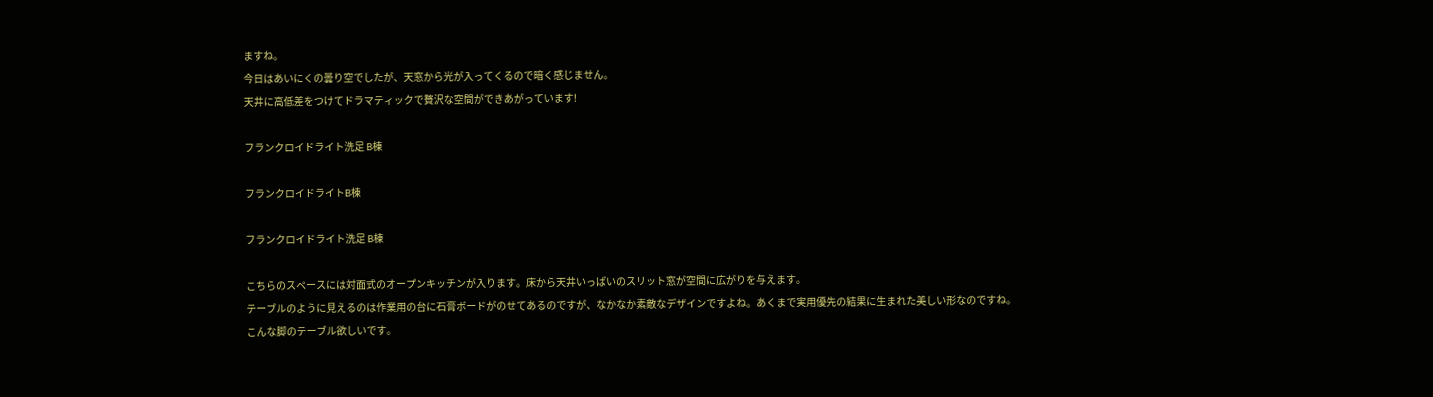ますね。
今日はあいにくの曇り空でしたが、天窓から光が入ってくるので暗く感じません。
天井に高低差をつけてドラマティックで贅沢な空間ができあがっています!

フランクロイドライト洗足 B棟

フランクロイドライトB棟

フランクロイドライト洗足 B棟

こちらのスペースには対面式のオープンキッチンが入ります。床から天井いっぱいのスリット窓が空間に広がりを与えます。
テーブルのように見えるのは作業用の台に石膏ボードがのせてあるのですが、なかなか素敵なデザインですよね。あくまで実用優先の結果に生まれた美しい形なのですね。
こんな脚のテーブル欲しいです。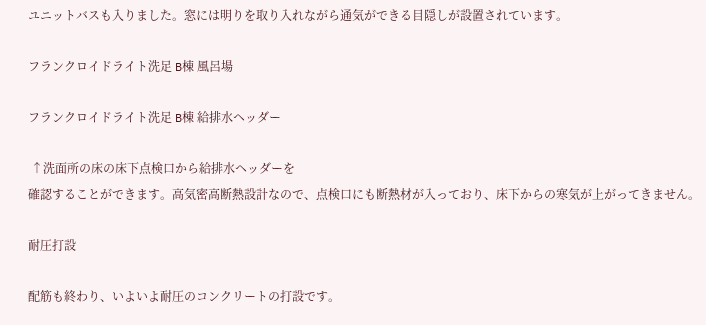ユニットバスも入りました。窓には明りを取り入れながら通気ができる目隠しが設置されています。

フランクロイドライト洗足 B棟 風呂場

フランクロイドライト洗足 B棟 給排水ヘッダー

 ↑洗面所の床の床下点検口から給排水ヘッダーを
確認することができます。高気密高断熱設計なので、点検口にも断熱材が入っており、床下からの寒気が上がってきません。

耐圧打設

配筋も終わり、いよいよ耐圧のコンクリートの打設です。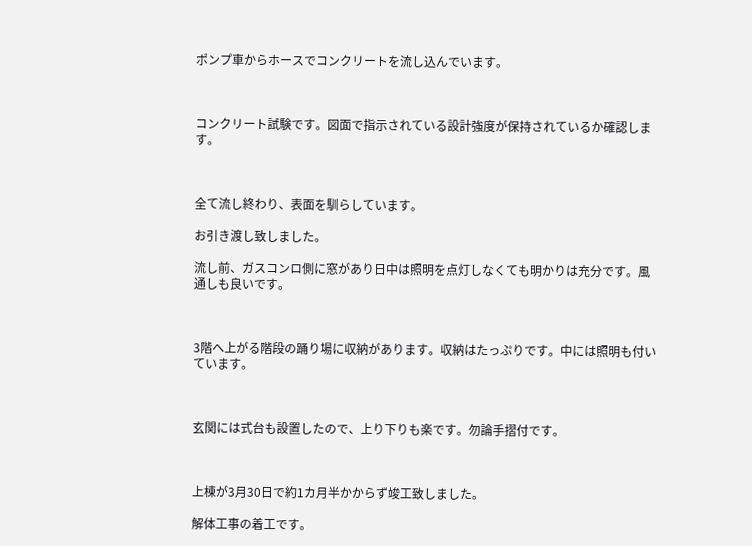ポンプ車からホースでコンクリートを流し込んでいます。



コンクリート試験です。図面で指示されている設計強度が保持されているか確認します。



全て流し終わり、表面を馴らしています。

お引き渡し致しました。

流し前、ガスコンロ側に窓があり日中は照明を点灯しなくても明かりは充分です。風通しも良いです。



3階へ上がる階段の踊り場に収納があります。収納はたっぷりです。中には照明も付いています。



玄関には式台も設置したので、上り下りも楽です。勿論手摺付です。



上棟が3月30日で約1カ月半かからず竣工致しました。

解体工事の着工です。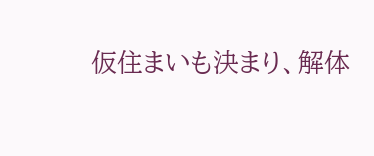仮住まいも決まり、解体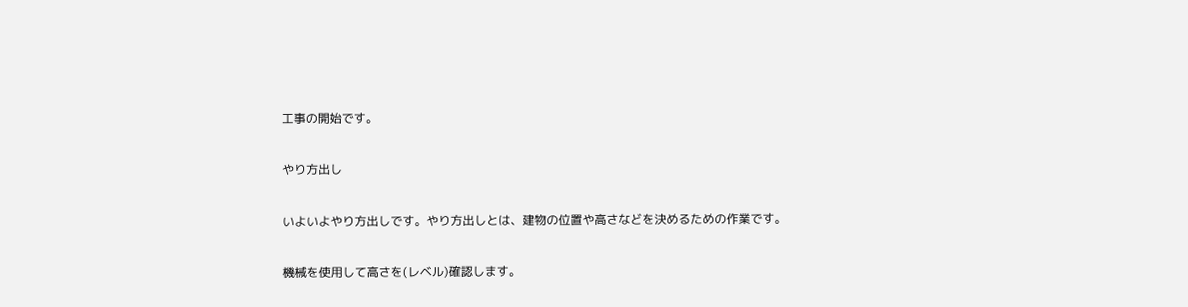工事の開始です。

やり方出し

いよいよやり方出しです。やり方出しとは、建物の位置や高さなどを決めるための作業です。

機械を使用して高さを(レベル)確認します。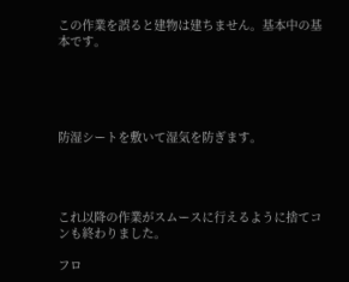この作業を誤ると建物は建ちません。基本中の基本です。





防湿シートを敷いて湿気を防ぎます。




これ以降の作業がスムースに行えるように捨てコンも終わりました。

フロ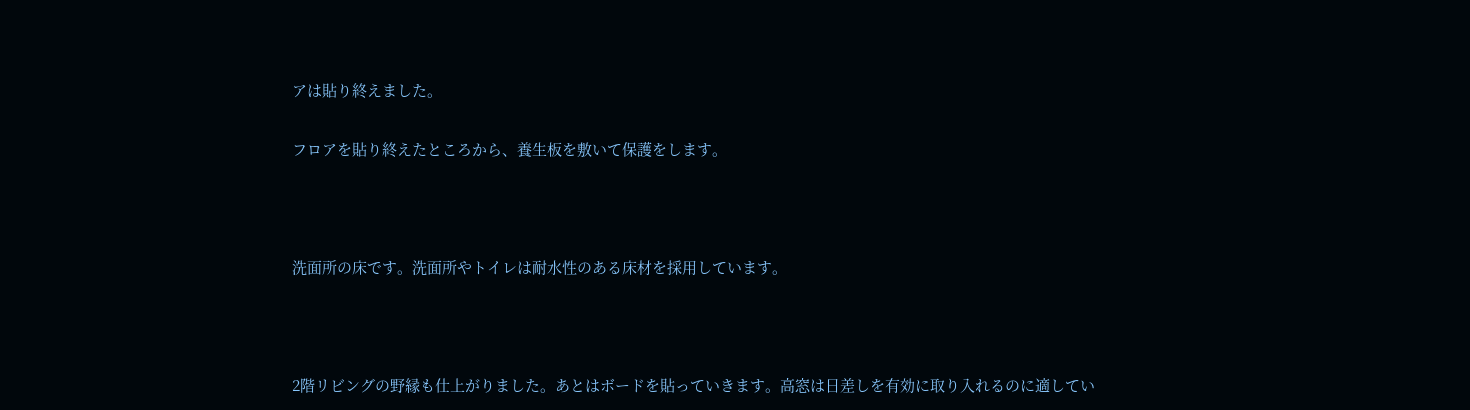アは貼り終えました。

フロアを貼り終えたところから、養生板を敷いて保護をします。



洗面所の床です。洗面所やトイレは耐水性のある床材を採用しています。



2階リビングの野縁も仕上がりました。あとはボードを貼っていきます。高窓は日差しを有効に取り入れるのに適してい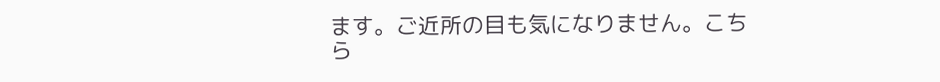ます。ご近所の目も気になりません。こちら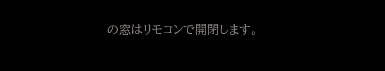の窓はリモコンで開閉します。